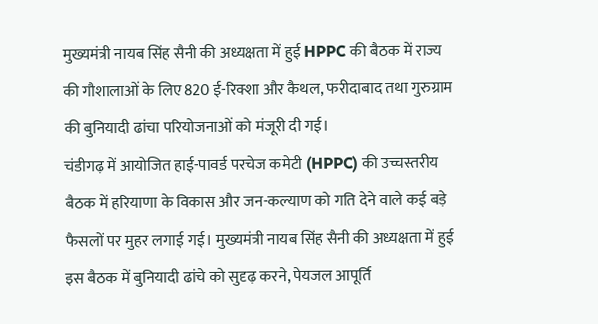मुख्यमंत्री नायब सिंह सैनी की अध्यक्षता में हुई HPPC की बैठक में राज्य की गौशालाओं के लिए 820 ई-रिक्शा और कैथल, फरीदाबाद तथा गुरुग्राम की बुनियादी ढांचा परियोजनाओं को मंजूरी दी गई।
चंडीगढ़ में आयोजित हाई-पावर्ड परचेज कमेटी (HPPC) की उच्चस्तरीय बैठक में हरियाणा के विकास और जन-कल्याण को गति देने वाले कई बड़े फैसलों पर मुहर लगाई गई। मुख्यमंत्री नायब सिंह सैनी की अध्यक्षता में हुई इस बैठक में बुनियादी ढांचे को सुदृढ़ करने, पेयजल आपूर्ति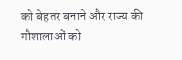को बेहतर बनाने और राज्य की गौशालाओं को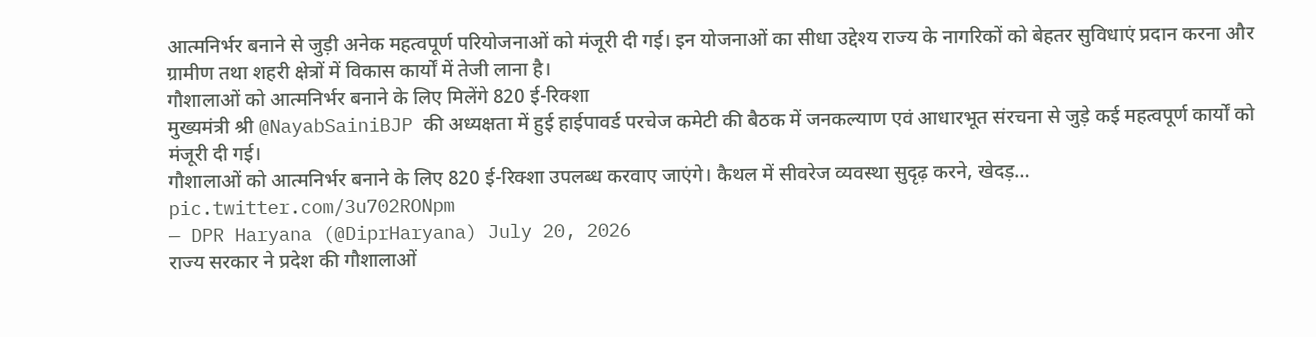आत्मनिर्भर बनाने से जुड़ी अनेक महत्वपूर्ण परियोजनाओं को मंजूरी दी गई। इन योजनाओं का सीधा उद्देश्य राज्य के नागरिकों को बेहतर सुविधाएं प्रदान करना और ग्रामीण तथा शहरी क्षेत्रों में विकास कार्यों में तेजी लाना है।
गौशालाओं को आत्मनिर्भर बनाने के लिए मिलेंगे 820 ई-रिक्शा
मुख्यमंत्री श्री @NayabSainiBJP की अध्यक्षता में हुई हाईपावर्ड परचेज कमेटी की बैठक में जनकल्याण एवं आधारभूत संरचना से जुड़े कई महत्वपूर्ण कार्यों को मंजूरी दी गई।
गौशालाओं को आत्मनिर्भर बनाने के लिए 820 ई-रिक्शा उपलब्ध करवाए जाएंगे। कैथल में सीवरेज व्यवस्था सुदृढ़ करने, खेदड़… pic.twitter.com/3u702RONpm
— DPR Haryana (@DiprHaryana) July 20, 2026
राज्य सरकार ने प्रदेश की गौशालाओं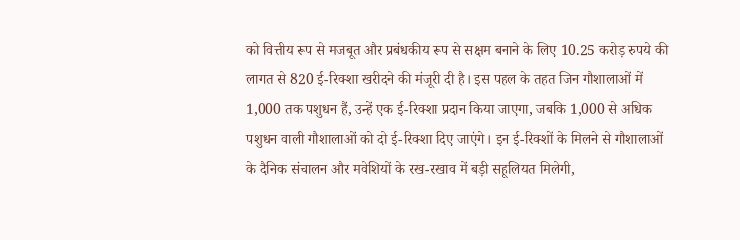को वित्तीय रूप से मजबूत और प्रबंधकीय रूप से सक्षम बनाने के लिए 10.25 करोड़ रुपये की लागत से 820 ई-रिक्शा खरीदने की मंजूरी दी है। इस पहल के तहत जिन गौशालाओं में 1,000 तक पशुधन हैं, उन्हें एक ई-रिक्शा प्रदान किया जाएगा, जबकि 1,000 से अधिक पशुधन वाली गौशालाओं को दो ई-रिक्शा दिए जाएंगे। इन ई-रिक्शों के मिलने से गौशालाओं के दैनिक संचालन और मवेशियों के रख-रखाव में बड़ी सहूलियत मिलेगी,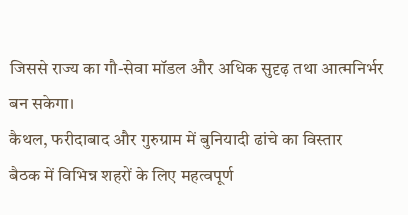जिससे राज्य का गौ-सेवा मॉडल और अधिक सुदृढ़ तथा आत्मनिर्भर बन सकेगा।
कैथल, फरीदाबाद और गुरुग्राम में बुनियादी ढांचे का विस्तार
बैठक में विभिन्न शहरों के लिए महत्वपूर्ण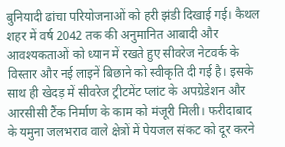बुनियादी ढांचा परियोजनाओं को हरी झंडी दिखाई गई। कैथल शहर में वर्ष 2042 तक की अनुमानित आबादी और आवश्यकताओं को ध्यान में रखते हुए सीवरेज नेटवर्क के विस्तार और नई लाइनें बिछाने को स्वीकृति दी गई है। इसके साथ ही खेदड़ में सीवरेज ट्रीटमेंट प्लांट के अपग्रेडेशन और आरसीसी टैंक निर्माण के काम को मंजूरी मिली। फरीदाबाद के यमुना जलभराव वाले क्षेत्रों में पेयजल संकट को दूर करने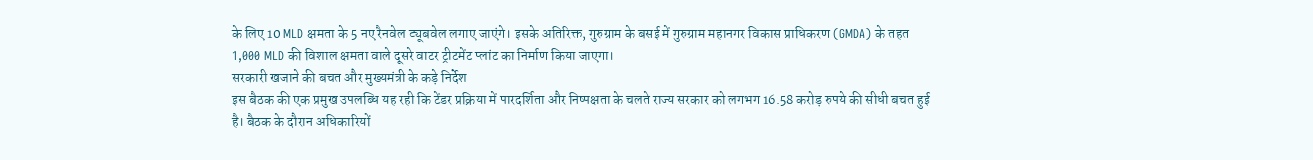के लिए 10 MLD क्षमता के 5 नए रैनवेल ट्यूबवेल लगाए जाएंगे। इसके अतिरिक्त, गुरुग्राम के बसई में गुरुग्राम महानगर विकास प्राधिकरण (GMDA) के तहत 1,000 MLD की विशाल क्षमता वाले दूसरे वाटर ट्रीटमेंट प्लांट का निर्माण किया जाएगा।
सरकारी खजाने की बचत और मुख्यमंत्री के कड़े निर्देश
इस बैठक की एक प्रमुख उपलब्धि यह रही कि टेंडर प्रक्रिया में पारदर्शिता और निष्पक्षता के चलते राज्य सरकार को लगभग 16.58 करोड़ रुपये की सीधी बचत हुई है। बैठक के दौरान अधिकारियों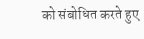को संबोधित करते हुए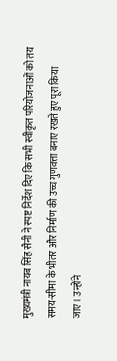मुख्यमंत्री नायब सिंह सैनी ने स्पष्ट निर्देश दिए कि सभी स्वीकृत परियोजनाओं को तय समय-सीमा के भीतर और निर्माण की उच्च गुणवत्ता बनाए रखते हुए पूरा किया जाए। उन्होंने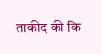ताकीद की कि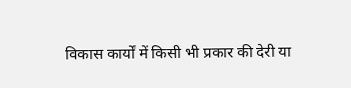विकास कार्यों में किसी भी प्रकार की देरी या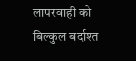लापरवाही को बिल्कुल बर्दाश्त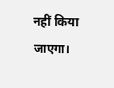नहीं किया जाएगा।